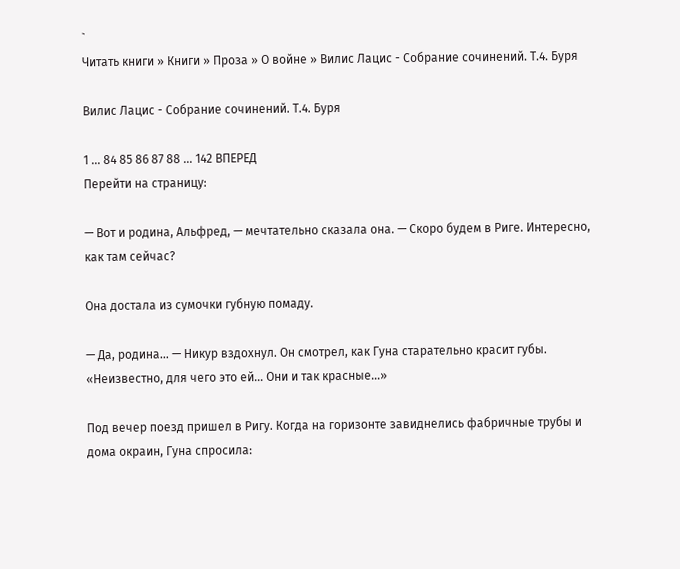`
Читать книги » Книги » Проза » О войне » Вилис Лацис - Собрание сочинений. Т.4. Буря

Вилис Лацис - Собрание сочинений. Т.4. Буря

1 ... 84 85 86 87 88 ... 142 ВПЕРЕД
Перейти на страницу:

— Вот и родина, Альфред, — мечтательно сказала она. — Скоро будем в Риге. Интересно, как там сейчас?

Она достала из сумочки губную помаду.

— Да, родина… — Никур вздохнул. Он смотрел, как Гуна старательно красит губы. «Неизвестно, для чего это ей… Они и так красные…»

Под вечер поезд пришел в Ригу. Когда на горизонте завиднелись фабричные трубы и дома окраин, Гуна спросила: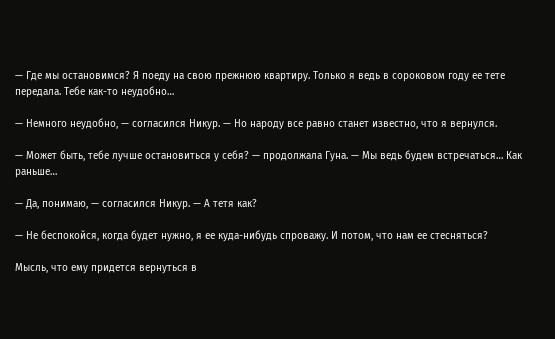— Где мы остановимся? Я поеду на свою прежнюю квартиру. Только я ведь в сороковом году ее тете передала. Тебе как-то неудобно…

— Немного неудобно, — согласился Никур. — Но народу все равно станет известно, что я вернулся.

— Может быть, тебе лучше остановиться у себя? — продолжала Гуна. — Мы ведь будем встречаться… Как раньше…

— Да, понимаю, — согласился Никур. — А тетя как?

— Не беспокойся, когда будет нужно, я ее куда-нибудь спроважу. И потом, что нам ее стесняться?

Мысль, что ему придется вернуться в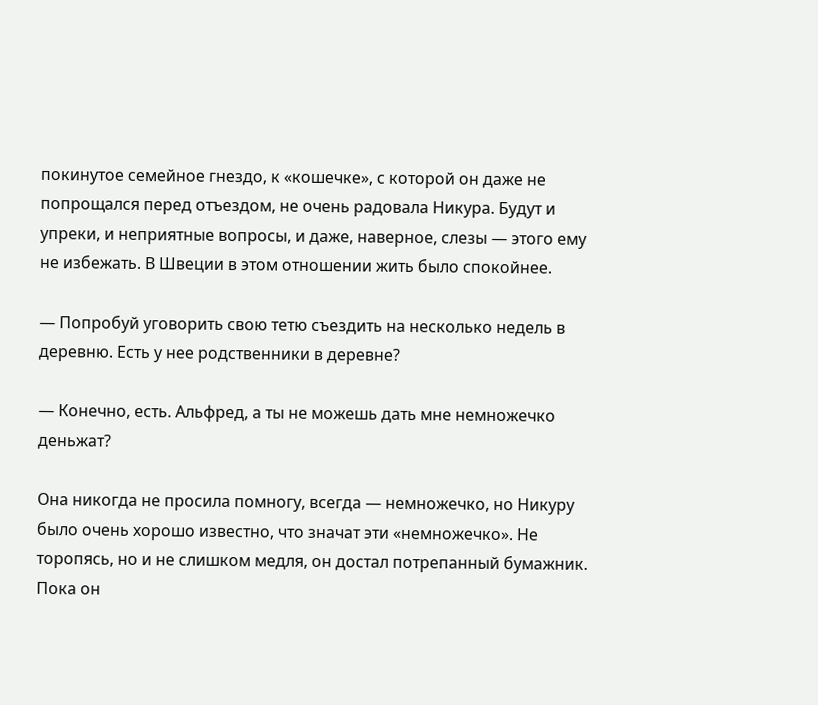покинутое семейное гнездо, к «кошечке», с которой он даже не попрощался перед отъездом, не очень радовала Никура. Будут и упреки, и неприятные вопросы, и даже, наверное, слезы — этого ему не избежать. В Швеции в этом отношении жить было спокойнее.

— Попробуй уговорить свою тетю съездить на несколько недель в деревню. Есть у нее родственники в деревне?

— Конечно, есть. Альфред, а ты не можешь дать мне немножечко деньжат?

Она никогда не просила помногу, всегда — немножечко, но Никуру было очень хорошо известно, что значат эти «немножечко». Не торопясь, но и не слишком медля, он достал потрепанный бумажник. Пока он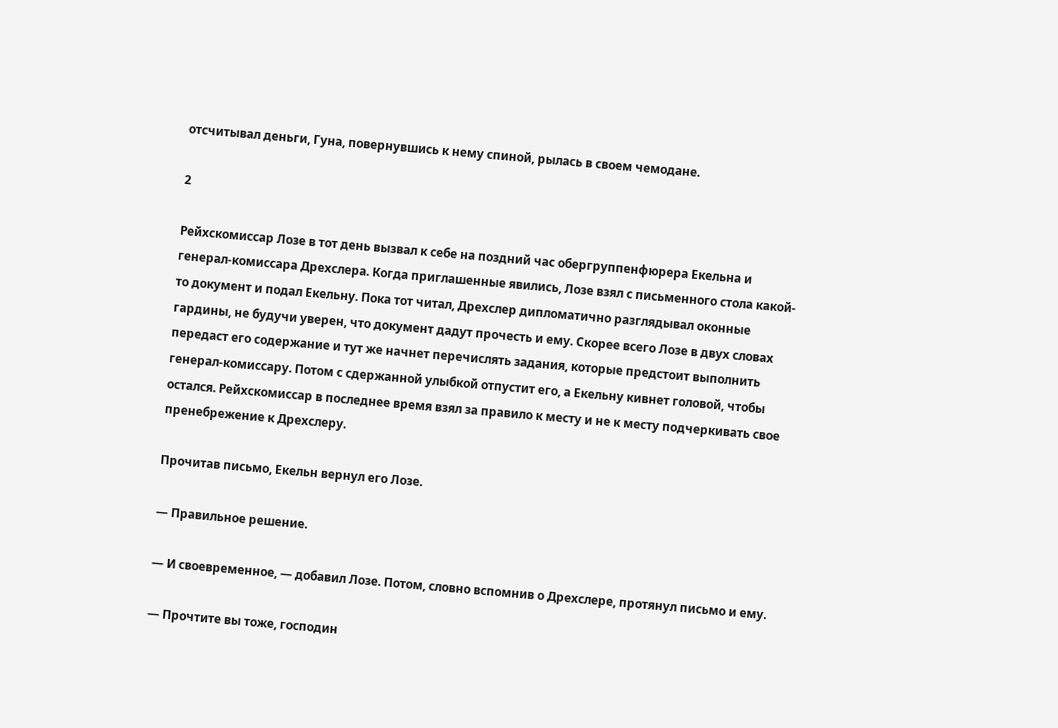отсчитывал деньги, Гуна, повернувшись к нему спиной, рылась в своем чемодане.

2

Рейхскомиссар Лозе в тот день вызвал к себе на поздний час обергруппенфюрера Екельна и генерал-комиссара Дрехслера. Когда приглашенные явились, Лозе взял с письменного стола какой-то документ и подал Екельну. Пока тот читал, Дрехслер дипломатично разглядывал оконные гардины, не будучи уверен, что документ дадут прочесть и ему. Скорее всего Лозе в двух словах передаст его содержание и тут же начнет перечислять задания, которые предстоит выполнить генерал-комиссару. Потом с сдержанной улыбкой отпустит его, а Екельну кивнет головой, чтобы остался. Рейхскомиссар в последнее время взял за правило к месту и не к месту подчеркивать свое пренебрежение к Дрехслеру.

Прочитав письмо, Екельн вернул его Лозе.

— Правильное решение.

— И своевременное, — добавил Лозе. Потом, словно вспомнив о Дрехслере, протянул письмо и ему.

— Прочтите вы тоже, господин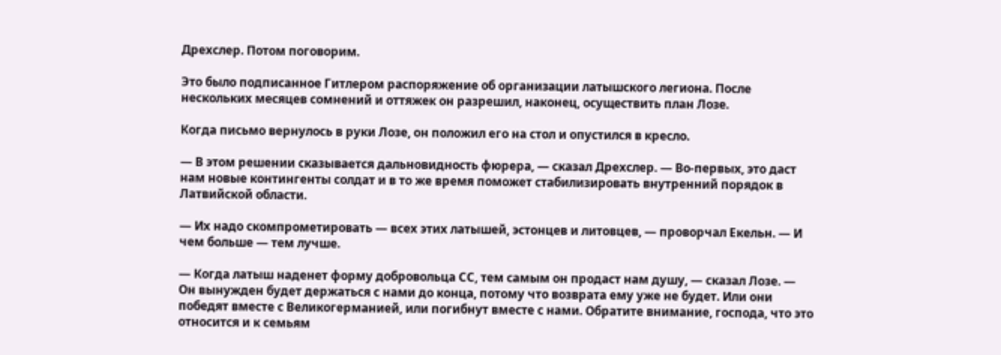Дрехслер. Потом поговорим.

Это было подписанное Гитлером распоряжение об организации латышского легиона. После нескольких месяцев сомнений и оттяжек он разрешил, наконец, осуществить план Лозе.

Когда письмо вернулось в руки Лозе, он положил его на стол и опустился в кресло.

— В этом решении сказывается дальновидность фюрера, — сказал Дрехслер. — Во-первых, это даст нам новые контингенты солдат и в то же время поможет стабилизировать внутренний порядок в Латвийской области.

— Их надо скомпрометировать — всех этих латышей, эстонцев и литовцев, — проворчал Екельн. — И чем больше — тем лучше.

— Когда латыш наденет форму добровольца СС, тем самым он продаст нам душу, — сказал Лозе. — Он вынужден будет держаться с нами до конца, потому что возврата ему уже не будет. Или они победят вместе с Великогерманией, или погибнут вместе с нами. Обратите внимание, господа, что это относится и к семьям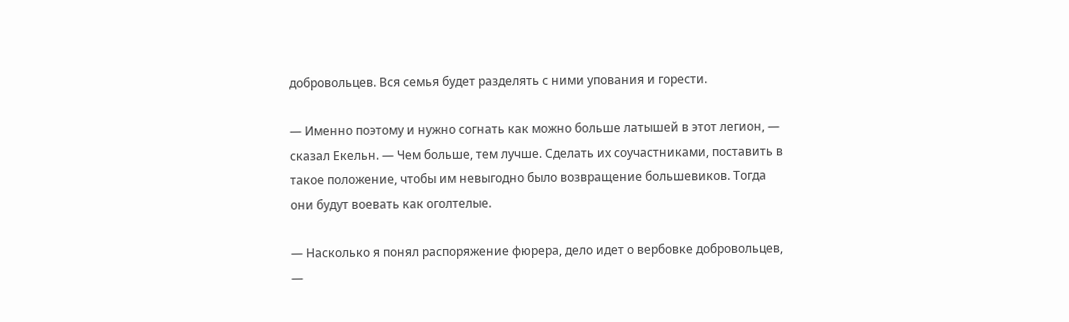добровольцев. Вся семья будет разделять с ними упования и горести.

— Именно поэтому и нужно согнать как можно больше латышей в этот легион, — сказал Екельн. — Чем больше, тем лучше. Сделать их соучастниками, поставить в такое положение, чтобы им невыгодно было возвращение большевиков. Тогда они будут воевать как оголтелые.

— Насколько я понял распоряжение фюрера, дело идет о вербовке добровольцев, —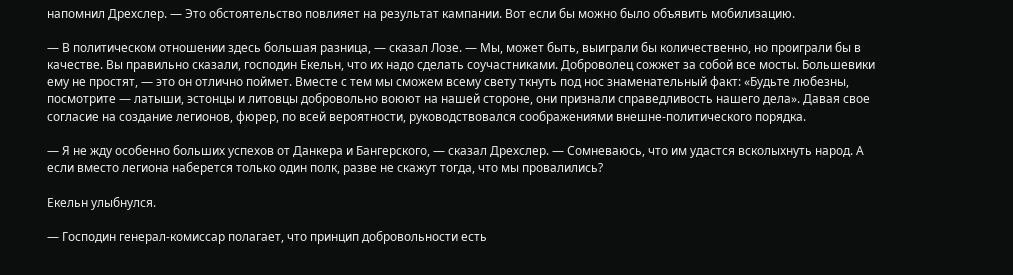напомнил Дрехслер. — Это обстоятельство повлияет на результат кампании. Вот если бы можно было объявить мобилизацию.

— В политическом отношении здесь большая разница, — сказал Лозе. — Мы, может быть, выиграли бы количественно, но проиграли бы в качестве. Вы правильно сказали, господин Екельн, что их надо сделать соучастниками. Доброволец сожжет за собой все мосты. Большевики ему не простят, — это он отлично поймет. Вместе с тем мы сможем всему свету ткнуть под нос знаменательный факт: «Будьте любезны, посмотрите — латыши, эстонцы и литовцы добровольно воюют на нашей стороне, они признали справедливость нашего дела». Давая свое согласие на создание легионов, фюрер, по всей вероятности, руководствовался соображениями внешне-политического порядка.

— Я не жду особенно больших успехов от Данкера и Бангерского, — сказал Дрехслер. — Сомневаюсь, что им удастся всколыхнуть народ. А если вместо легиона наберется только один полк, разве не скажут тогда, что мы провалились?

Екельн улыбнулся.

— Господин генерал-комиссар полагает, что принцип добровольности есть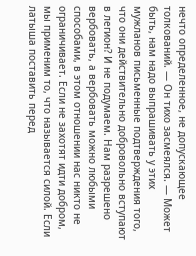нечто определенное, не допускающее толкований. — Он тихо засмеялся. — Может быть, нам надо выпрашивать у этих мужланов письменные подтверждения того, что они действительно добровольно вступают в легион? И не подумаем. Нам разрешено вербовать, а вербовать можно любыми способами, в этом отношении нас никто не ограничивает. Если не захотят идти добром, мы применим то, что называется силой. Если латыша поставить перед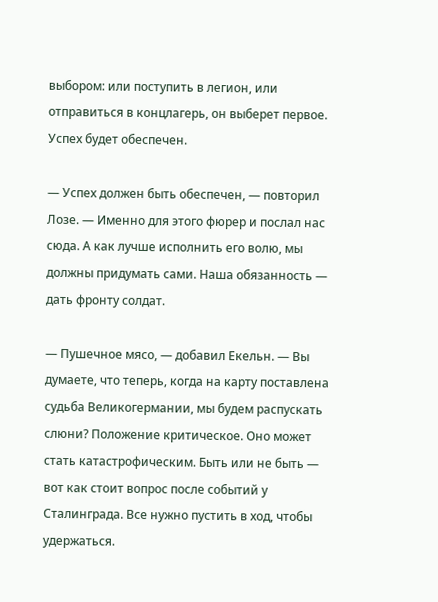выбором: или поступить в легион, или отправиться в концлагерь, он выберет первое. Успех будет обеспечен.

— Успех должен быть обеспечен, — повторил Лозе. — Именно для этого фюрер и послал нас сюда. А как лучше исполнить его волю, мы должны придумать сами. Наша обязанность — дать фронту солдат.

— Пушечное мясо, — добавил Екельн. — Вы думаете, что теперь, когда на карту поставлена судьба Великогермании, мы будем распускать слюни? Положение критическое. Оно может стать катастрофическим. Быть или не быть — вот как стоит вопрос после событий у Сталинграда. Все нужно пустить в ход, чтобы удержаться.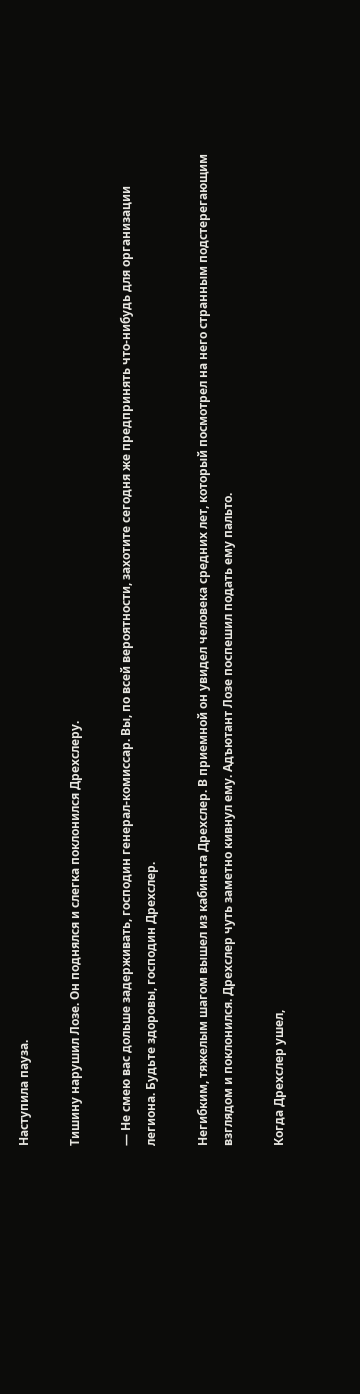Наступила пауза.

Тишину нарушил Лозе. Он поднялся и слегка поклонился Дрехслеру.

— Не смею вас дольше задерживать, господин генерал-комиссар. Вы, по всей вероятности, захотите сегодня же предпринять что-нибудь для организации легиона. Будьте здоровы, господин Дрехслер.

Негибким, тяжелым шагом вышел из кабинета Дрехслер. В приемной он увидел человека средних лет, который посмотрел на него странным подстерегающим взглядом и поклонился. Дрехслер чуть заметно кивнул ему. Адъютант Лозе поспешил подать ему пальто.

Когда Дрехслер ушел,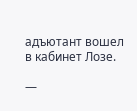адъютант вошел в кабинет Лозе.

—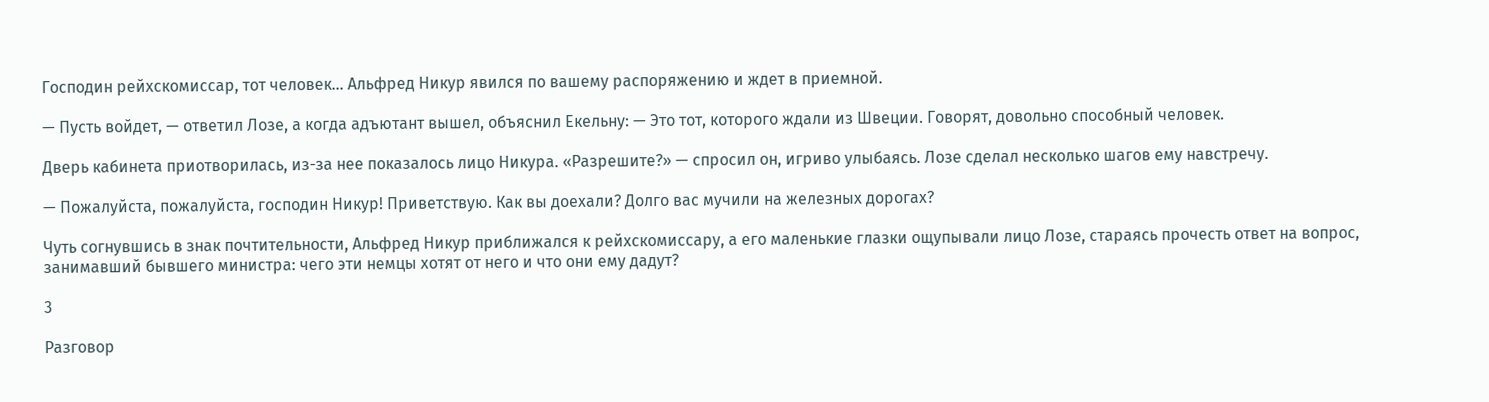Господин рейхскомиссар, тот человек… Альфред Никур явился по вашему распоряжению и ждет в приемной.

— Пусть войдет, — ответил Лозе, а когда адъютант вышел, объяснил Екельну: — Это тот, которого ждали из Швеции. Говорят, довольно способный человек.

Дверь кабинета приотворилась, из-за нее показалось лицо Никура. «Разрешите?» — спросил он, игриво улыбаясь. Лозе сделал несколько шагов ему навстречу.

— Пожалуйста, пожалуйста, господин Никур! Приветствую. Как вы доехали? Долго вас мучили на железных дорогах?

Чуть согнувшись в знак почтительности, Альфред Никур приближался к рейхскомиссару, а его маленькие глазки ощупывали лицо Лозе, стараясь прочесть ответ на вопрос, занимавший бывшего министра: чего эти немцы хотят от него и что они ему дадут?

3

Разговор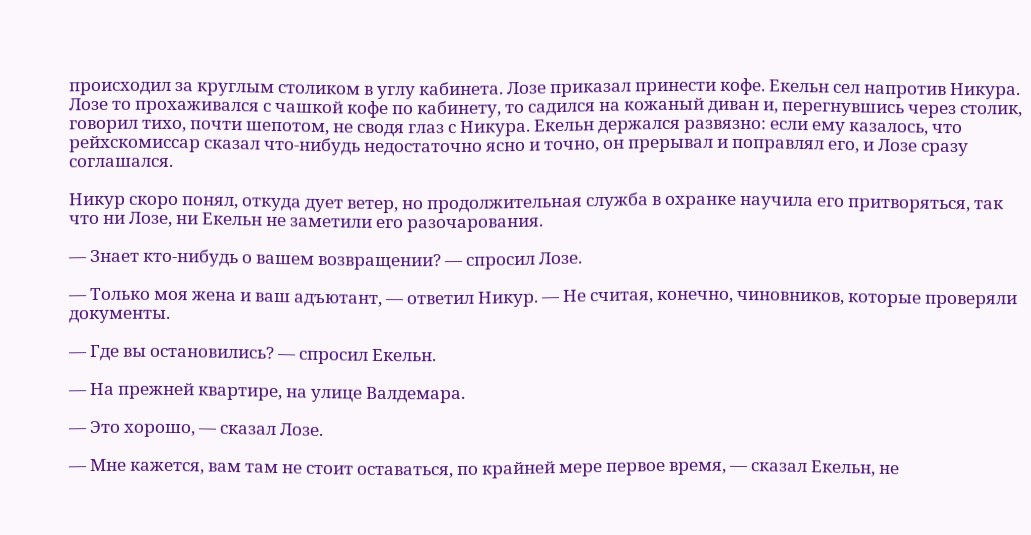происходил за круглым столиком в углу кабинета. Лозе приказал принести кофе. Екельн сел напротив Никура. Лозе то прохаживался с чашкой кофе по кабинету, то садился на кожаный диван и, перегнувшись через столик, говорил тихо, почти шепотом, не сводя глаз с Никура. Екельн держался развязно: если ему казалось, что рейхскомиссар сказал что-нибудь недостаточно ясно и точно, он прерывал и поправлял его, и Лозе сразу соглашался.

Никур скоро понял, откуда дует ветер, но продолжительная служба в охранке научила его притворяться, так что ни Лозе, ни Екельн не заметили его разочарования.

— Знает кто-нибудь о вашем возвращении? — спросил Лозе.

— Только моя жена и ваш адъютант, — ответил Никур. — Не считая, конечно, чиновников, которые проверяли документы.

— Где вы остановились? — спросил Екельн.

— На прежней квартире, на улице Валдемара.

— Это хорошо, — сказал Лозе.

— Мне кажется, вам там не стоит оставаться, по крайней мере первое время, — сказал Екельн, не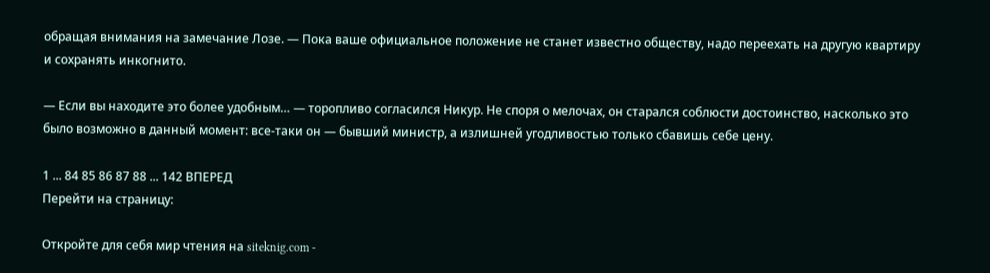обращая внимания на замечание Лозе. — Пока ваше официальное положение не станет известно обществу, надо переехать на другую квартиру и сохранять инкогнито.

— Если вы находите это более удобным… — торопливо согласился Никур. Не споря о мелочах, он старался соблюсти достоинство, насколько это было возможно в данный момент: все-таки он — бывший министр, а излишней угодливостью только сбавишь себе цену.

1 ... 84 85 86 87 88 ... 142 ВПЕРЕД
Перейти на страницу:

Откройте для себя мир чтения на siteknig.com -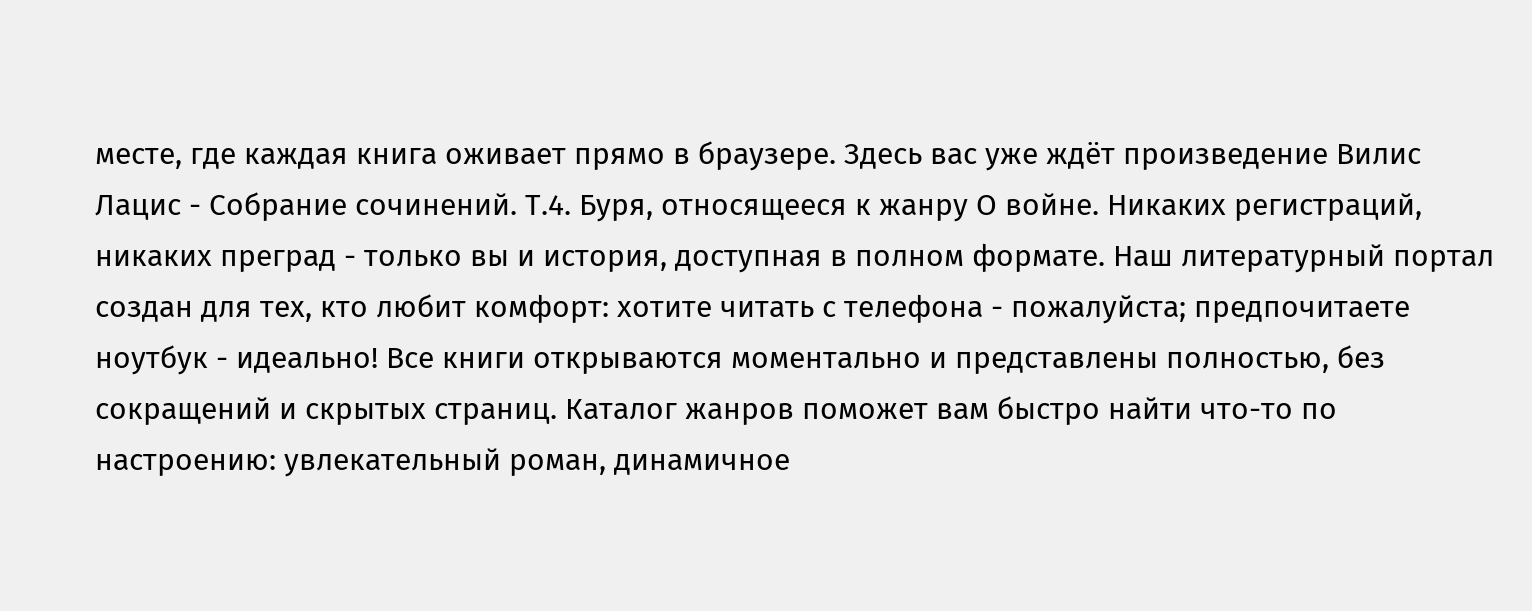месте, где каждая книга оживает прямо в браузере. Здесь вас уже ждёт произведение Вилис Лацис - Собрание сочинений. Т.4. Буря, относящееся к жанру О войне. Никаких регистраций, никаких преград - только вы и история, доступная в полном формате. Наш литературный портал создан для тех, кто любит комфорт: хотите читать с телефона - пожалуйста; предпочитаете ноутбук - идеально! Все книги открываются моментально и представлены полностью, без сокращений и скрытых страниц. Каталог жанров поможет вам быстро найти что-то по настроению: увлекательный роман, динамичное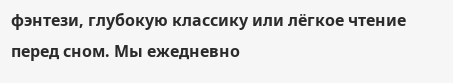фэнтези, глубокую классику или лёгкое чтение перед сном. Мы ежедневно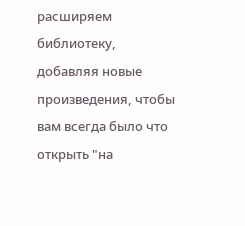расширяем библиотеку, добавляя новые произведения, чтобы вам всегда было что открыть "на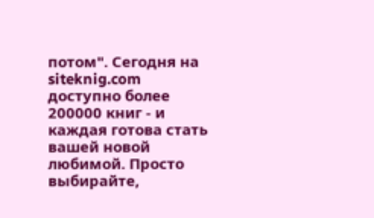потом". Сегодня на siteknig.com доступно более 200000 книг - и каждая готова стать вашей новой любимой. Просто выбирайте,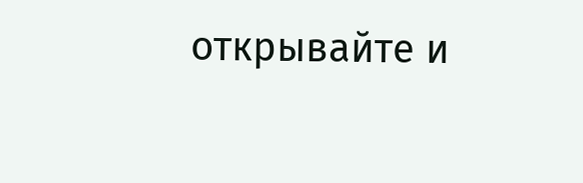открывайте и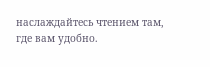наслаждайтесь чтением там, где вам удобно.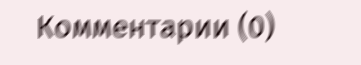Комментарии (0)